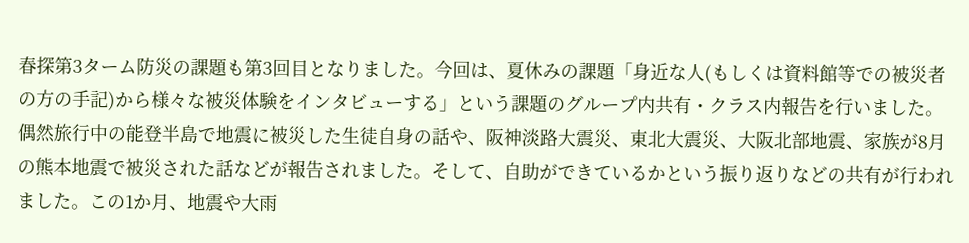春探第3ターム防災の課題も第3回目となりました。今回は、夏休みの課題「身近な人(もしくは資料館等での被災者の方の手記)から様々な被災体験をインタビューする」という課題のグループ内共有・クラス内報告を行いました。偶然旅行中の能登半島で地震に被災した生徒自身の話や、阪神淡路大震災、東北大震災、大阪北部地震、家族が8月の熊本地震で被災された話などが報告されました。そして、自助ができているかという振り返りなどの共有が行われました。この1か月、地震や大雨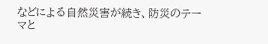などによる自然災害が続き、防災のテーマと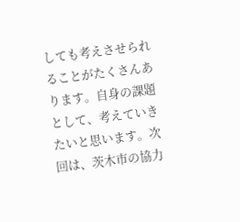しても考えさせられることがたくさんあります。自身の課題として、考えていきたいと思います。次回は、茨木市の協力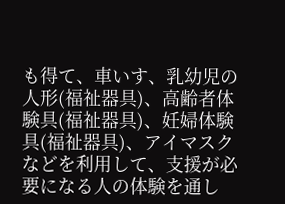も得て、車いす、乳幼児の人形(福祉器具)、高齢者体験具(福祉器具)、妊婦体験具(福祉器具)、アイマスクなどを利用して、支援が必要になる人の体験を通し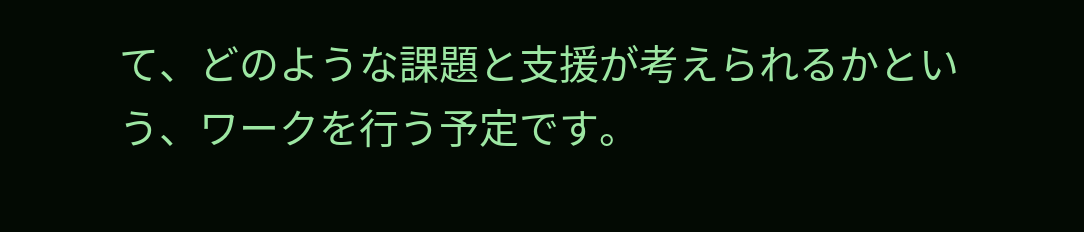て、どのような課題と支援が考えられるかという、ワークを行う予定です。